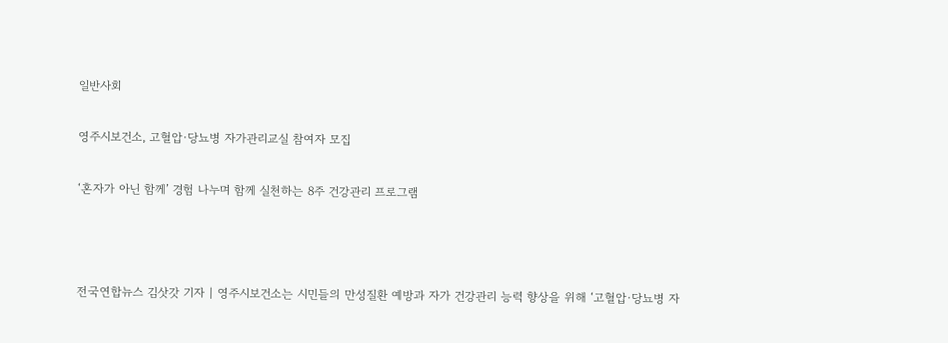일반사회

영주시보건소, 고혈압·당뇨병 자가관리교실 참여자 모집

‘혼자가 아닌 함께’ 경험 나누며 함께 실천하는 8주 건강관리 프로그램



전국연합뉴스 김삿갓 기자 | 영주시보건소는 시민들의 만성질환 예방과 자가 건강관리 능력 향상을 위해 ‘고혈압·당뇨병 자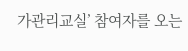가관리교실’ 참여자를 오는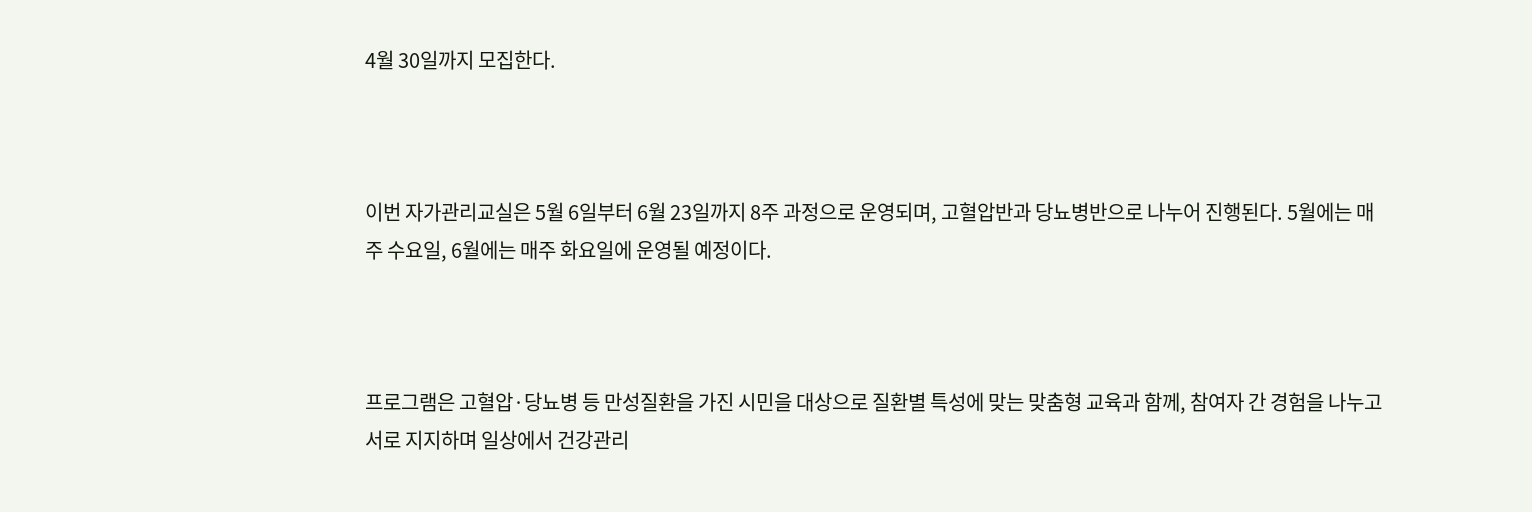4월 30일까지 모집한다.



이번 자가관리교실은 5월 6일부터 6월 23일까지 8주 과정으로 운영되며, 고혈압반과 당뇨병반으로 나누어 진행된다. 5월에는 매주 수요일, 6월에는 매주 화요일에 운영될 예정이다.



프로그램은 고혈압·당뇨병 등 만성질환을 가진 시민을 대상으로 질환별 특성에 맞는 맞춤형 교육과 함께, 참여자 간 경험을 나누고 서로 지지하며 일상에서 건강관리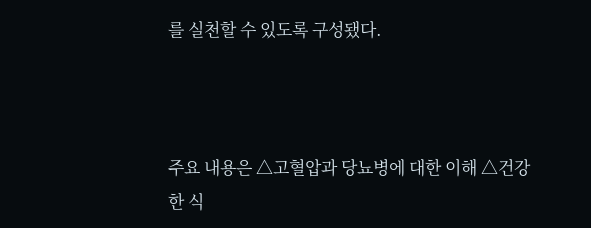를 실천할 수 있도록 구성됐다.



주요 내용은 △고혈압과 당뇨병에 대한 이해 △건강한 식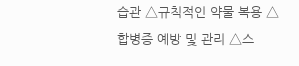습관 △규칙적인 약물 복용 △합병증 예방 및 관리 △스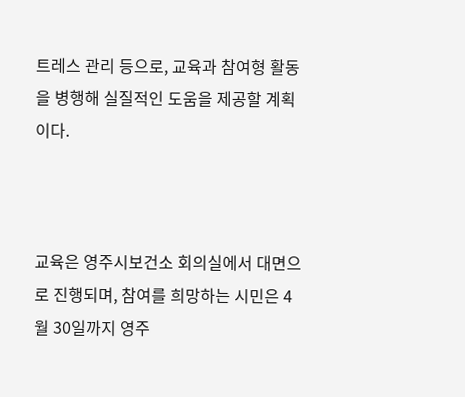트레스 관리 등으로, 교육과 참여형 활동을 병행해 실질적인 도움을 제공할 계획이다.



교육은 영주시보건소 회의실에서 대면으로 진행되며, 참여를 희망하는 시민은 4월 30일까지 영주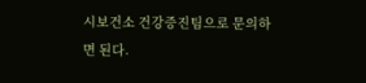시보건소 건강증진팀으로 문의하면 된다.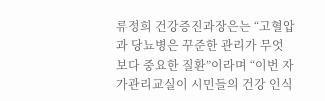류정희 건강증진과장은는 “고혈압과 당뇨병은 꾸준한 관리가 무엇보다 중요한 질환”이라며 “이번 자가관리교실이 시민들의 건강 인식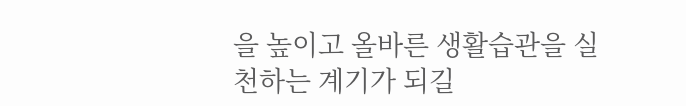을 높이고 올바른 생활습관을 실천하는 계기가 되길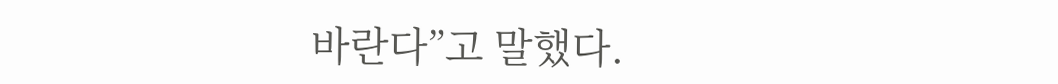바란다”고 말했다.